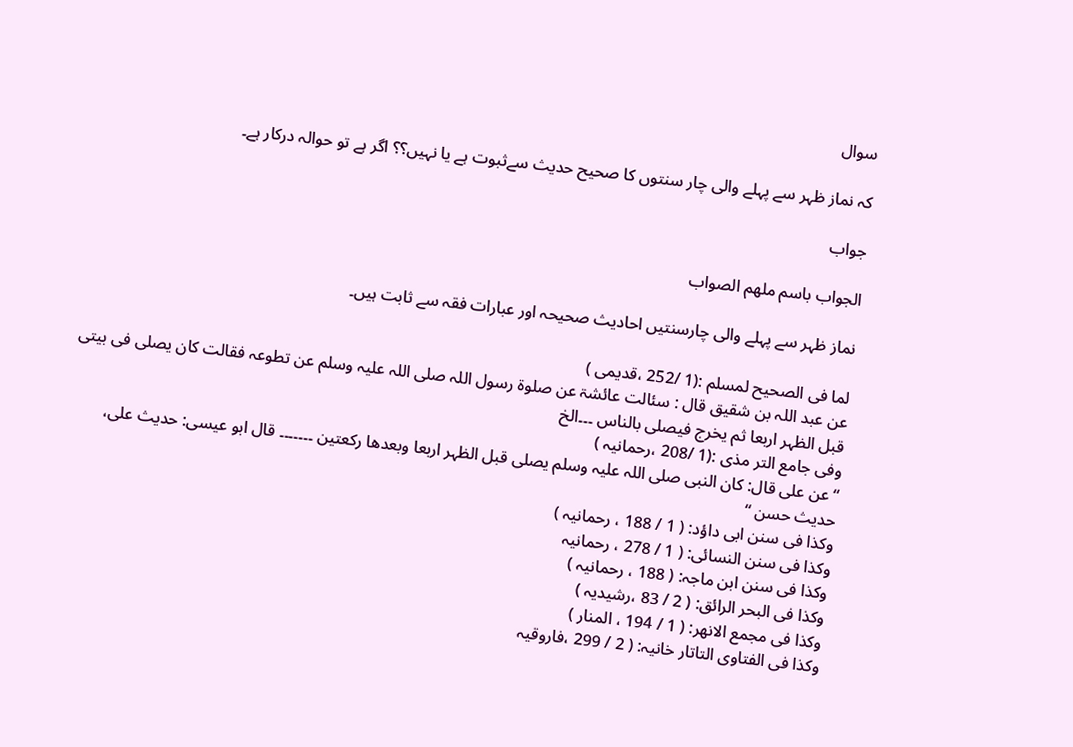سوال

کہ نماز ظہر سے پہلے والی چار سنتوں کا صحیح حدیث سےثبوت ہے یا نہیں؟؟ اگر ہے تو حوالہ درکار ہے۔

جواب

الجواب باسم ملھم الصواب

نماز ظہر سے پہلے والی چارسنتیں احادیث صحیحہ اور عبارات فقہ سے ثابت ہیں۔

لما فی الصحیح لمسلم :(1 /252 ،قدیمی )
عن عبد اللہ بن شقیق قال : سئالت عائشۃ عن صلوۃ رسول اللہ صلی اللہ علیہ وسلم عن تطوعہ فقالت کان یصلی فی بیتی قبل الظہر اربعا ثم یخرج فیصلی بالناس ۔۔۔الخ
وفی جامع التر مذی :(1 /208 ،رحمانیہ )
“عن علی قال: کان النبی صلی اللہ علیہ وسلم یصلی قبل الظہر اربعا وبعدھا رکعتین ۔۔۔۔۔۔۔ قال ابو عیسی: حدیث علی، حدیث حسن “
وکذا فی سنن ابی داؤد: ( 1 / 188 ، رحمانیہ )
وکذا فی سنن النسائی: ( 1 / 278 ، رحمانیہ
وکذا فی سنن ابن ماجہ: ( 188 ، رحمانیہ )
وکذا فی البحر الرائق: ( 2 / 83 ،رشیدیہ )
وکذا فی مجمع الانھر: ( 1 / 194 ، المنار )
وکذا فی الفتاوی التاتار خانیہ: ( 2 / 299 ،فاروقیہ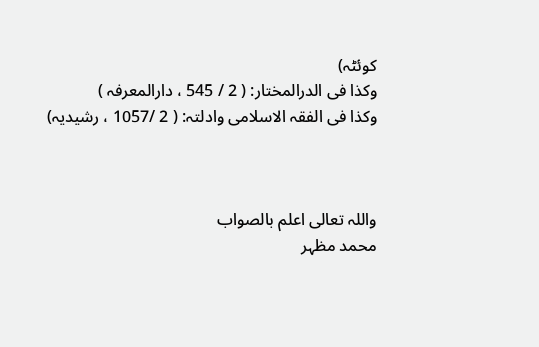کوئٹہ)
وکذا فی الدرالمختار: ( 2 / 545 ، دارالمعرفہ )
وکذا فی الفقہ الاسلامی وادلتہ: ( 2 /1057 ، رشیدیہ)



واللہ تعالی اعلم بالصواب
محمد مظہر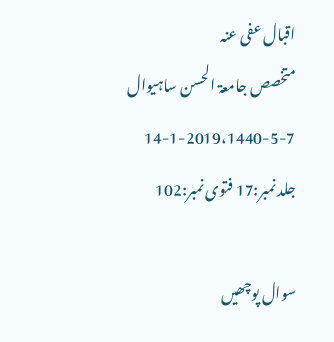اقبال عفی عنہ
متخصص جامعۃ الحسن ساہیوال
14-1-2019،1440-5-7
جلد نمبر:17 فتوی نمبر:102

سوال پوچھیں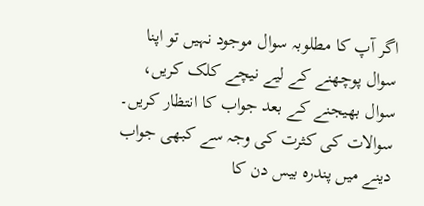اگر آپ کا مطلوبہ سوال موجود نہیں تو اپنا سوال پوچھنے کے لیے نیچے کلک کریں، سوال بھیجنے کے بعد جواب کا انتظار کریں۔ سوالات کی کثرت کی وجہ سے کبھی جواب دینے میں پندرہ بیس دن کا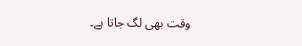وقت بھی لگ جاتا ہے۔